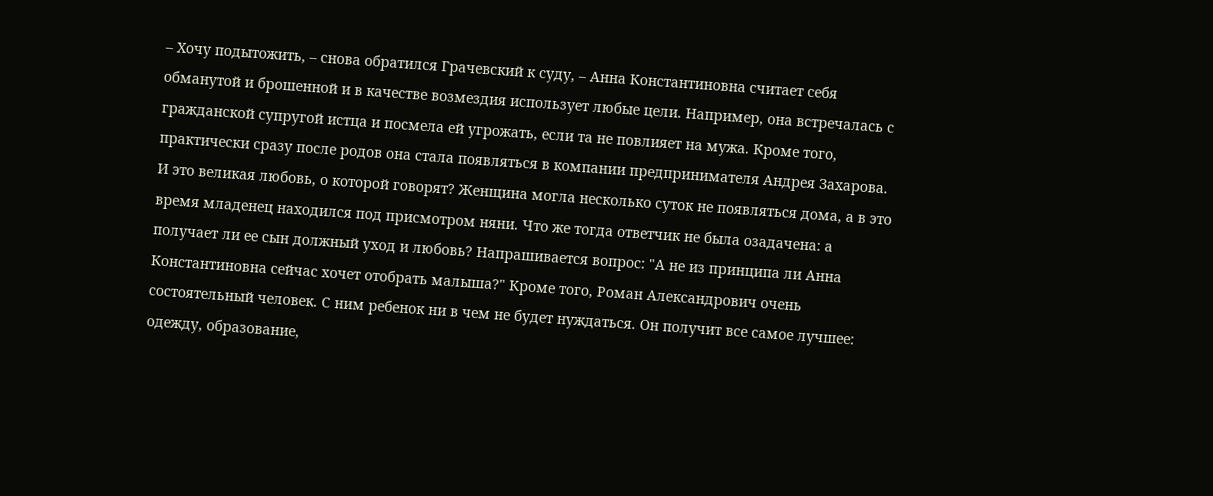– Хочу подытожить, – снова обратился Грачевский к суду, – Анна Константиновна считает себя обманутой и брошенной и в качестве возмездия использует любые цели. Например, она встречалась с гражданской супругой истца и посмела ей угрожать, если та не повлияет на мужа. Кроме того, практически сразу после родов она стала появляться в компании предпринимателя Андрея Захарова. И это великая любовь, о которой говорят? Женщина могла несколько суток не появляться дома, а в это время младенец находился под присмотром няни. Что же тогда ответчик не была озадачена: а получает ли ее сын должный уход и любовь? Напрашивается вопрос: "А не из принципа ли Анна Константиновна сейчас хочет отобрать малыша?" Кроме того, Роман Александрович очень состоятельный человек. С ним ребенок ни в чем не будет нуждаться. Он получит все самое лучшее: одежду, образование,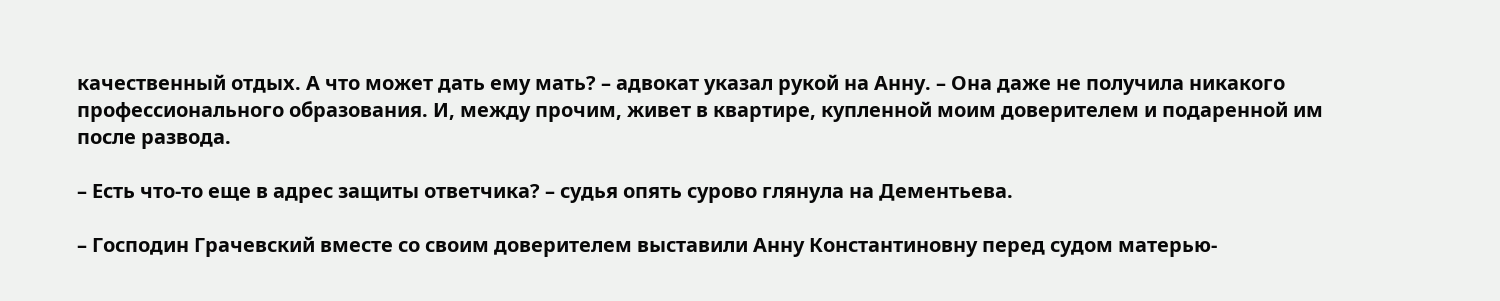качественный отдых. А что может дать ему мать? – адвокат указал рукой на Анну. – Она даже не получила никакого профессионального образования. И, между прочим, живет в квартире, купленной моим доверителем и подаренной им после развода.

– Есть что-то еще в адрес защиты ответчика? – судья опять сурово глянула на Дементьева.

– Господин Грачевский вместе со своим доверителем выставили Анну Константиновну перед судом матерью-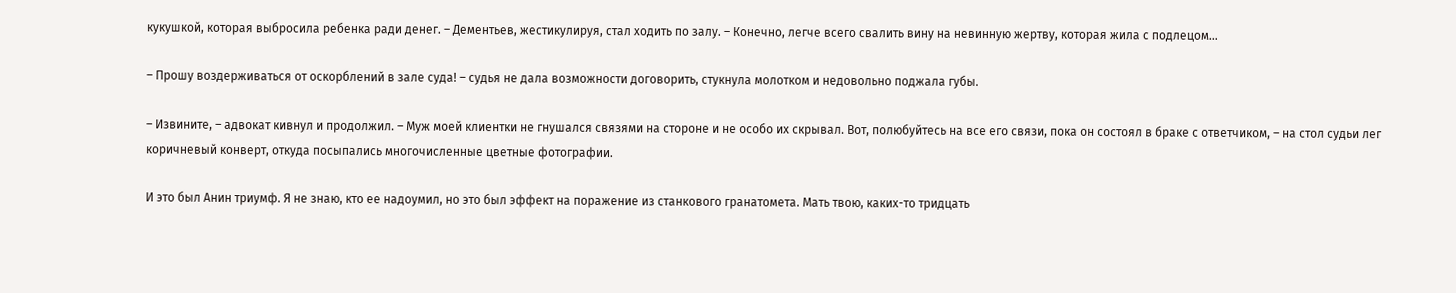кукушкой, которая выбросила ребенка ради денег. – Дементьев, жестикулируя, стал ходить по залу. – Конечно, легче всего свалить вину на невинную жертву, которая жила с подлецом…

– Прошу воздерживаться от оскорблений в зале суда! – судья не дала возможности договорить, стукнула молотком и недовольно поджала губы.

– Извините, – адвокат кивнул и продолжил. – Муж моей клиентки не гнушался связями на стороне и не особо их скрывал. Вот, полюбуйтесь на все его связи, пока он состоял в браке с ответчиком, – на стол судьи лег коричневый конверт, откуда посыпались многочисленные цветные фотографии.

И это был Анин триумф. Я не знаю, кто ее надоумил, но это был эффект на поражение из станкового гранатомета. Мать твою, каких-то тридцать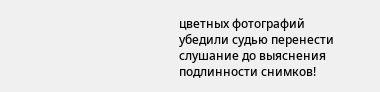цветных фотографий убедили судью перенести слушание до выяснения подлинности снимков!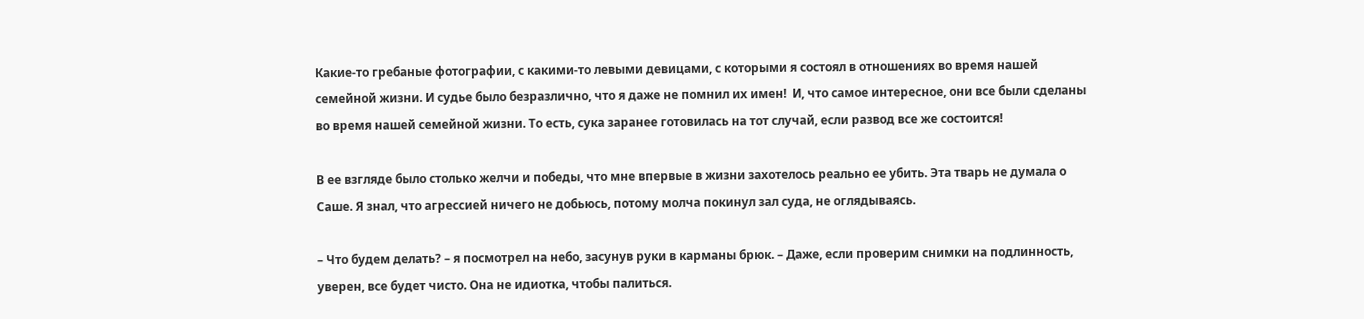Какие-то гребаные фотографии, с какими-то левыми девицами, с которыми я состоял в отношениях во время нашей семейной жизни. И судье было безразлично, что я даже не помнил их имен!  И, что самое интересное, они все были сделаны во время нашей семейной жизни. То есть, сука заранее готовилась на тот случай, если развод все же состоится!

В ее взгляде было столько желчи и победы, что мне впервые в жизни захотелось реально ее убить. Эта тварь не думала о Саше. Я знал, что агрессией ничего не добьюсь, потому молча покинул зал суда, не оглядываясь.

– Что будем делать? – я посмотрел на небо, засунув руки в карманы брюк. – Даже, если проверим снимки на подлинность, уверен, все будет чисто. Она не идиотка, чтобы палиться.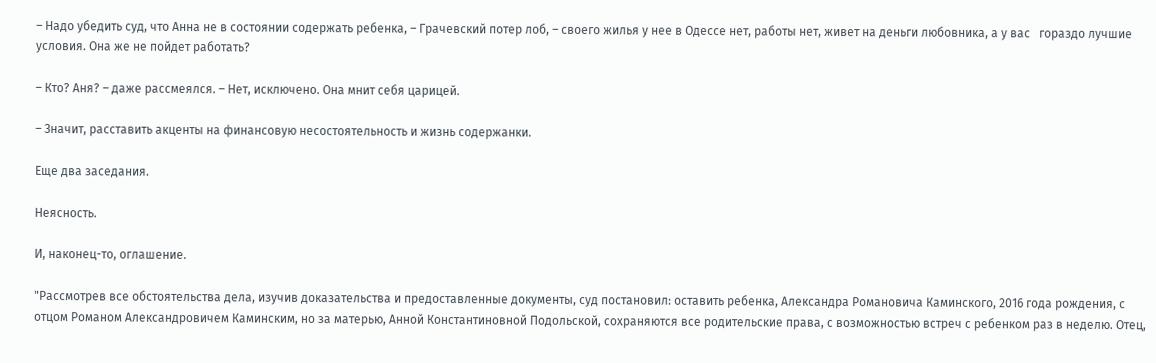– Надо убедить суд, что Анна не в состоянии содержать ребенка, – Грачевский потер лоб, – своего жилья у нее в Одессе нет, работы нет, живет на деньги любовника, а у вас   гораздо лучшие условия. Она же не пойдет работать?

– Кто? Аня? – даже рассмеялся. – Нет, исключено. Она мнит себя царицей.

– Значит, расставить акценты на финансовую несостоятельность и жизнь содержанки.

Еще два заседания.

Неясность.

И, наконец-то, оглашение.

"Рассмотрев все обстоятельства дела, изучив доказательства и предоставленные документы, суд постановил: оставить ребенка, Александра Романовича Каминского, 2016 года рождения, с отцом Романом Александровичем Каминским, но за матерью, Анной Константиновной Подольской, сохраняются все родительские права, с возможностью встреч с ребенком раз в неделю. Отец,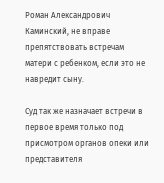Роман Александрович Каминский, не вправе препятствовать встречам матери с ребенком, если это не навредит сыну.

Суд так же назначает встречи в первое время только под присмотром органов опеки или представителя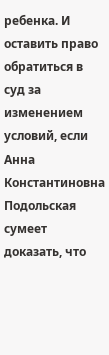ребенка. И оставить право обратиться в суд за изменением условий, если Анна Константиновна Подольская сумеет доказать, что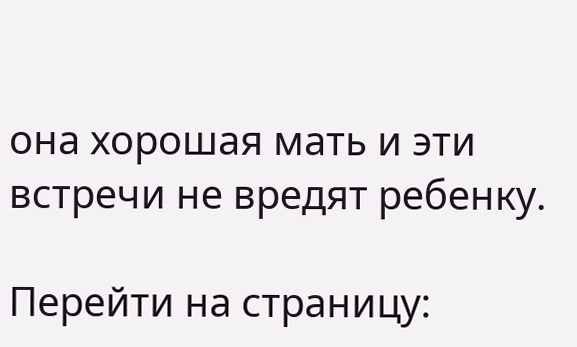она хорошая мать и эти встречи не вредят ребенку.

Перейти на страницу: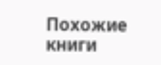Похожие книги